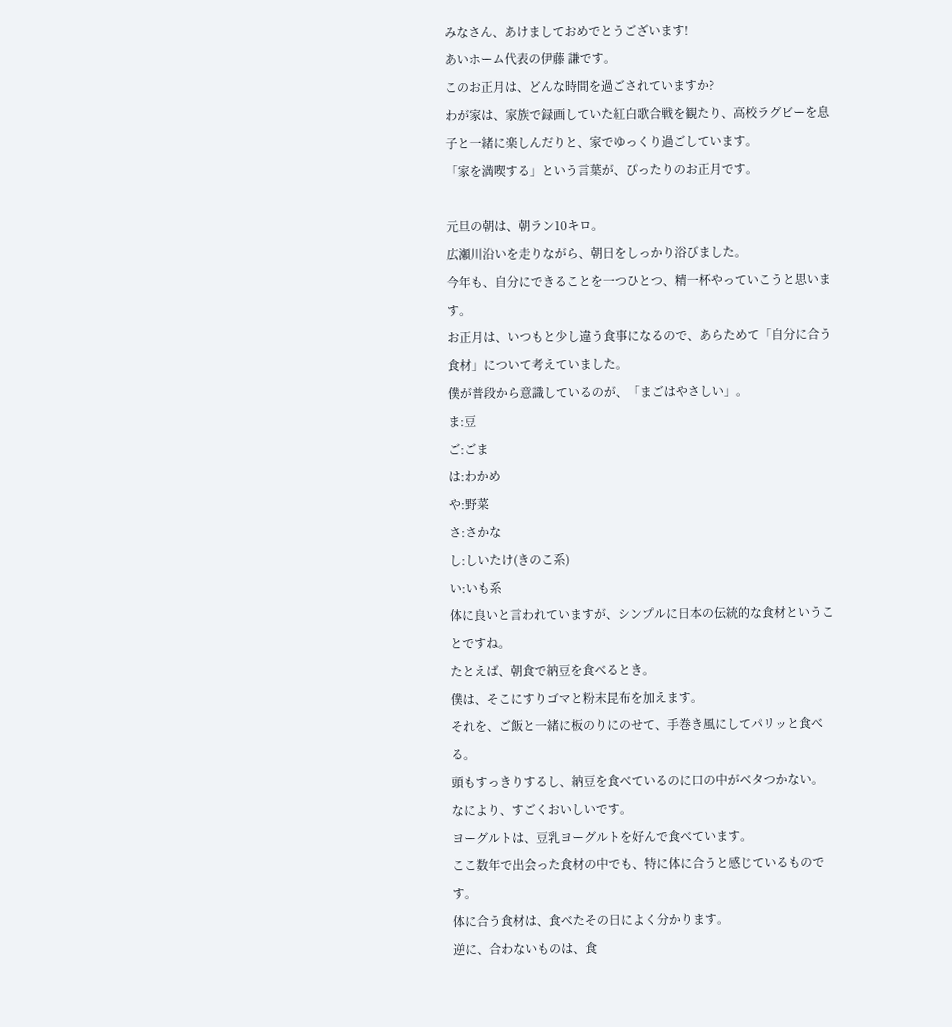みなさん、あけましておめでとうございます!
あいホーム代表の伊藤 謙です。
このお正月は、どんな時間を過ごされていますか?
わが家は、家族で録画していた紅白歌合戦を観たり、高校ラグビーを息子と一緒に楽しんだりと、家でゆっくり過ごしています。
「家を満喫する」という言葉が、ぴったりのお正月です。

元旦の朝は、朝ラン10キロ。
広瀬川沿いを走りながら、朝日をしっかり浴びました。
今年も、自分にできることを一つひとつ、精一杯やっていこうと思います。
お正月は、いつもと少し違う食事になるので、あらためて「自分に合う食材」について考えていました。
僕が普段から意識しているのが、「まごはやさしい」。
ま:豆
ご:ごま
は:わかめ
や:野菜
さ:さかな
し:しいたけ(きのこ系)
い:いも系
体に良いと言われていますが、シンプルに日本の伝統的な食材ということですね。
たとえば、朝食で納豆を食べるとき。
僕は、そこにすりゴマと粉末昆布を加えます。
それを、ご飯と一緒に板のりにのせて、手巻き風にしてパリッと食べる。
頭もすっきりするし、納豆を食べているのに口の中がベタつかない。
なにより、すごくおいしいです。
ヨーグルトは、豆乳ヨーグルトを好んで食べています。
ここ数年で出会った食材の中でも、特に体に合うと感じているものです。
体に合う食材は、食べたその日によく分かります。
逆に、合わないものは、食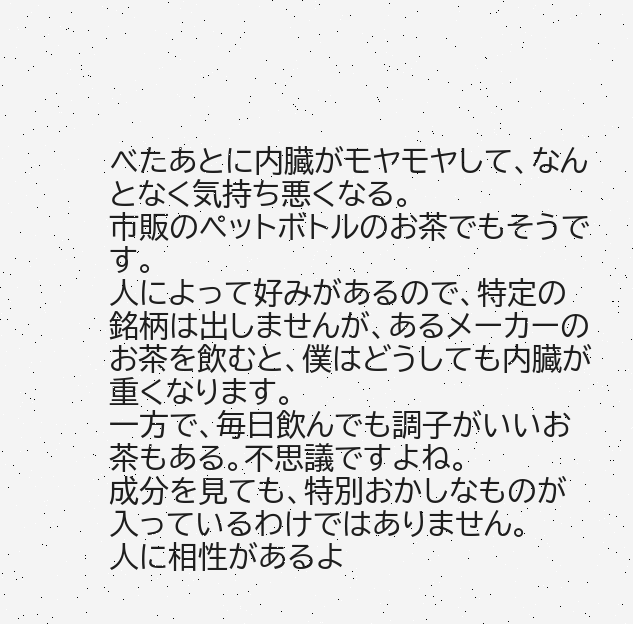べたあとに内臓がモヤモヤして、なんとなく気持ち悪くなる。
市販のペットボトルのお茶でもそうです。
人によって好みがあるので、特定の銘柄は出しませんが、あるメーカーのお茶を飲むと、僕はどうしても内臓が重くなります。
一方で、毎日飲んでも調子がいいお茶もある。不思議ですよね。
成分を見ても、特別おかしなものが入っているわけではありません。
人に相性があるよ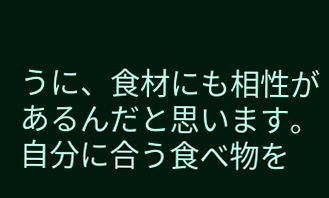うに、食材にも相性があるんだと思います。
自分に合う食べ物を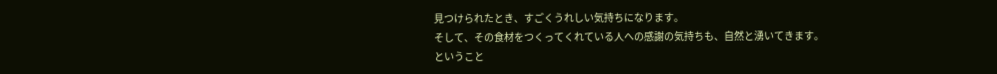見つけられたとき、すごくうれしい気持ちになります。
そして、その食材をつくってくれている人への感謝の気持ちも、自然と湧いてきます。
ということ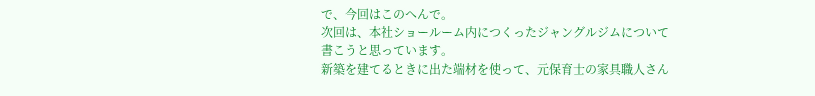で、今回はこのへんで。
次回は、本社ショールーム内につくったジャングルジムについて書こうと思っています。
新築を建てるときに出た端材を使って、元保育士の家具職人さん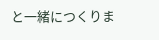と一緒につくりま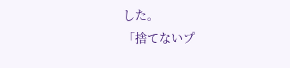した。
「捨てないプ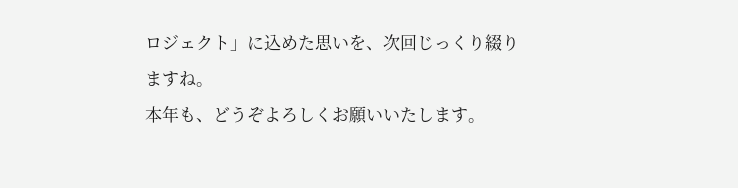ロジェクト」に込めた思いを、次回じっくり綴りますね。
本年も、どうぞよろしくお願いいたします。